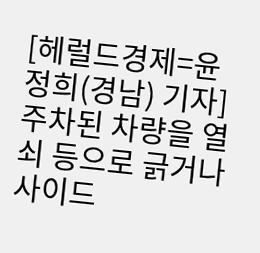[헤럴드경제=윤정희(경남) 기자]주차된 차량을 열쇠 등으로 긁거나 사이드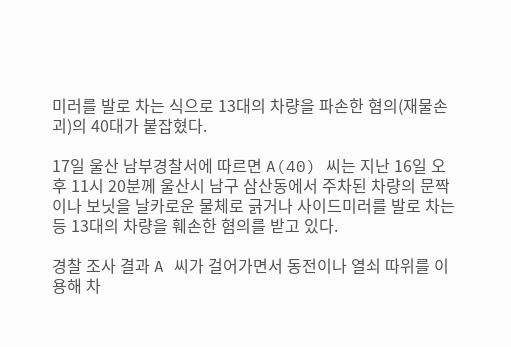미러를 발로 차는 식으로 13대의 차량을 파손한 혐의(재물손괴)의 40대가 붙잡혔다.

17일 울산 남부경찰서에 따르면 A(40) 씨는 지난 16일 오후 11시 20분께 울산시 남구 삼산동에서 주차된 차량의 문짝이나 보닛을 날카로운 물체로 긁거나 사이드미러를 발로 차는 등 13대의 차량을 훼손한 혐의를 받고 있다.

경찰 조사 결과 A 씨가 걸어가면서 동전이나 열쇠 따위를 이용해 차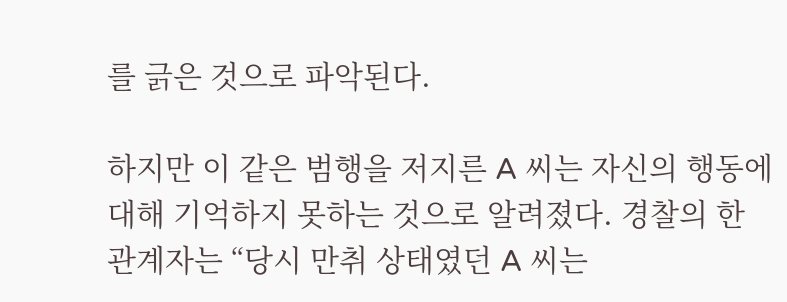를 긁은 것으로 파악된다.

하지만 이 같은 범행을 저지른 A 씨는 자신의 행동에 대해 기억하지 못하는 것으로 알려졌다. 경찰의 한 관계자는 “당시 만취 상태였던 A 씨는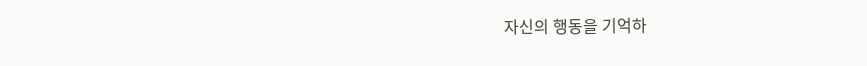자신의 행동을 기억하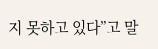지 못하고 있다”고 말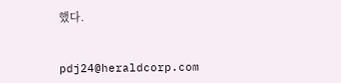했다.


pdj24@heraldcorp.com